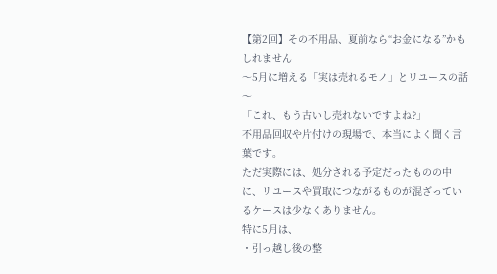【第2回】その不用品、夏前なら“お金になる”かもしれません
〜5月に増える「実は売れるモノ」とリユースの話〜
「これ、もう古いし売れないですよね?」
不用品回収や片付けの現場で、本当によく聞く言葉です。
ただ実際には、処分される予定だったものの中に、リユースや買取につながるものが混ざっているケースは少なくありません。
特に5月は、
・引っ越し後の整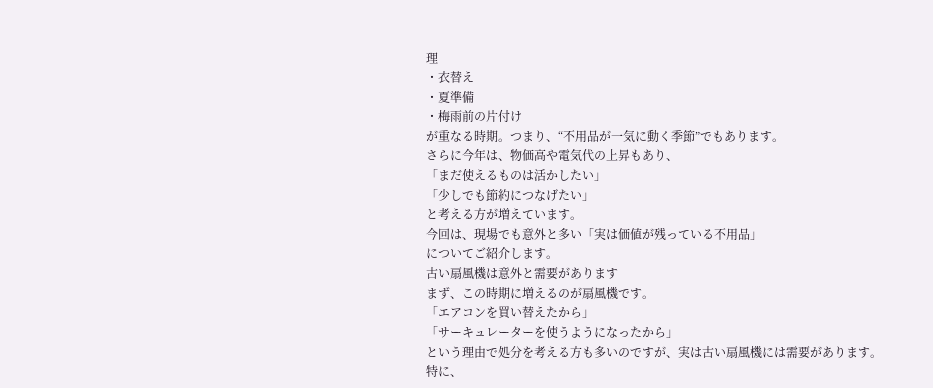理
・衣替え
・夏準備
・梅雨前の片付け
が重なる時期。つまり、“不用品が一気に動く季節”でもあります。
さらに今年は、物価高や電気代の上昇もあり、
「まだ使えるものは活かしたい」
「少しでも節約につなげたい」
と考える方が増えています。
今回は、現場でも意外と多い「実は価値が残っている不用品」
についてご紹介します。
古い扇風機は意外と需要があります
まず、この時期に増えるのが扇風機です。
「エアコンを買い替えたから」
「サーキュレーターを使うようになったから」
という理由で処分を考える方も多いのですが、実は古い扇風機には需要があります。
特に、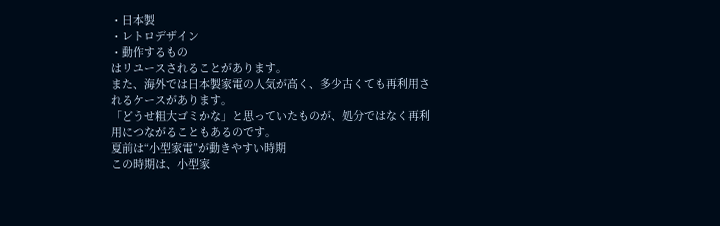・日本製
・レトロデザイン
・動作するもの
はリユースされることがあります。
また、海外では日本製家電の人気が高く、多少古くても再利用されるケースがあります。
「どうせ粗大ゴミかな」と思っていたものが、処分ではなく再利用につながることもあるのです。
夏前は“小型家電”が動きやすい時期
この時期は、小型家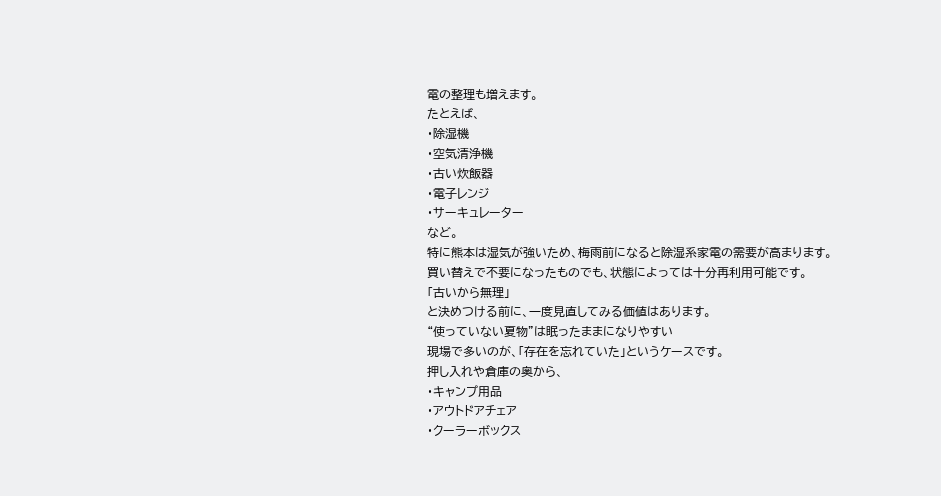電の整理も増えます。
たとえば、
・除湿機
・空気清浄機
・古い炊飯器
・電子レンジ
・サーキュレーター
など。
特に熊本は湿気が強いため、梅雨前になると除湿系家電の需要が高まります。
買い替えで不要になったものでも、状態によっては十分再利用可能です。
「古いから無理」
と決めつける前に、一度見直してみる価値はあります。
“使っていない夏物”は眠ったままになりやすい
現場で多いのが、「存在を忘れていた」というケースです。
押し入れや倉庫の奥から、
・キャンプ用品
・アウトドアチェア
・クーラーボックス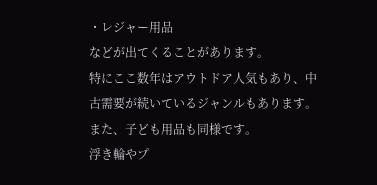・レジャー用品
などが出てくることがあります。
特にここ数年はアウトドア人気もあり、中古需要が続いているジャンルもあります。
また、子ども用品も同様です。
浮き輪やプ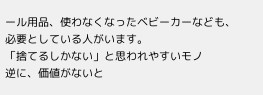ール用品、使わなくなったベビーカーなども、必要としている人がいます。
「捨てるしかない」と思われやすいモノ
逆に、価値がないと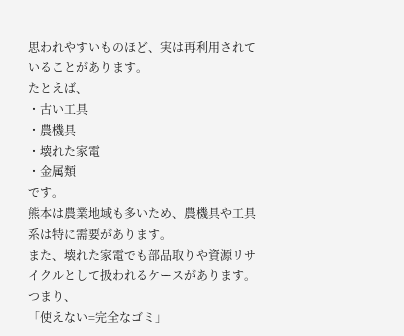思われやすいものほど、実は再利用されていることがあります。
たとえば、
・古い工具
・農機具
・壊れた家電
・金属類
です。
熊本は農業地域も多いため、農機具や工具系は特に需要があります。
また、壊れた家電でも部品取りや資源リサイクルとして扱われるケースがあります。
つまり、
「使えない=完全なゴミ」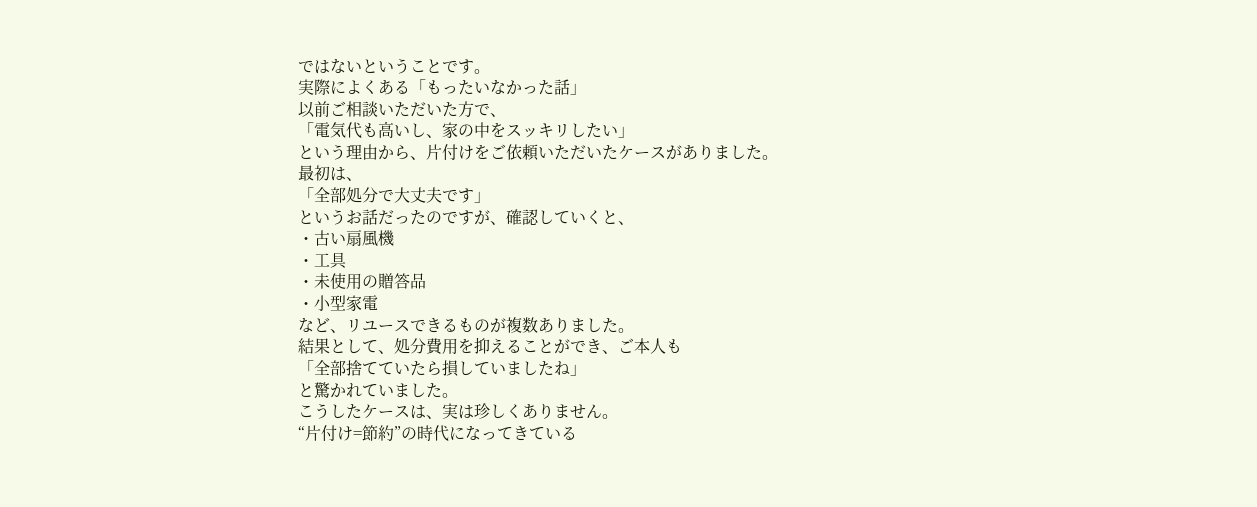ではないということです。
実際によくある「もったいなかった話」
以前ご相談いただいた方で、
「電気代も高いし、家の中をスッキリしたい」
という理由から、片付けをご依頼いただいたケースがありました。
最初は、
「全部処分で大丈夫です」
というお話だったのですが、確認していくと、
・古い扇風機
・工具
・未使用の贈答品
・小型家電
など、リユースできるものが複数ありました。
結果として、処分費用を抑えることができ、ご本人も
「全部捨てていたら損していましたね」
と驚かれていました。
こうしたケースは、実は珍しくありません。
“片付け=節約”の時代になってきている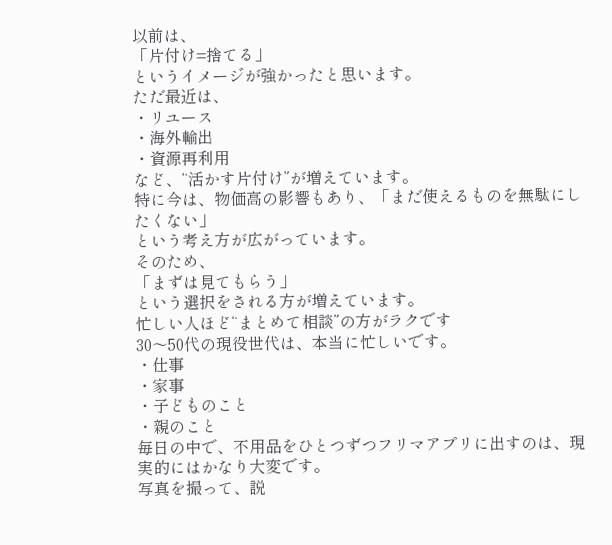以前は、
「片付け=捨てる」
というイメージが強かったと思います。
ただ最近は、
・リユース
・海外輸出
・資源再利用
など、“活かす片付け”が増えています。
特に今は、物価高の影響もあり、「まだ使えるものを無駄にしたくない」
という考え方が広がっています。
そのため、
「まずは見てもらう」
という選択をされる方が増えています。
忙しい人ほど“まとめて相談”の方がラクです
30〜50代の現役世代は、本当に忙しいです。
・仕事
・家事
・子どものこと
・親のこと
毎日の中で、不用品をひとつずつフリマアプリに出すのは、現実的にはかなり大変です。
写真を撮って、説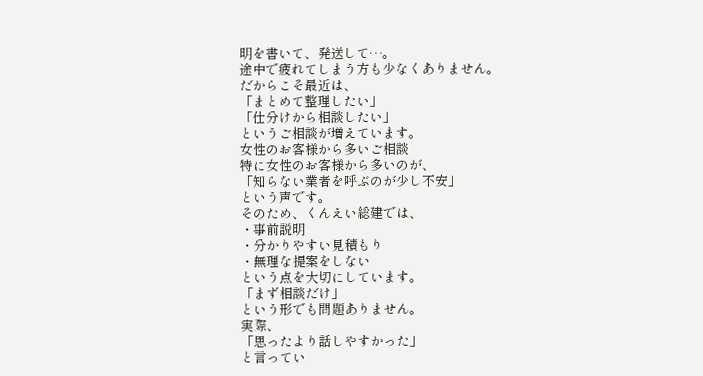明を書いて、発送して…。
途中で疲れてしまう方も少なくありません。
だからこそ最近は、
「まとめて整理したい」
「仕分けから相談したい」
というご相談が増えています。
女性のお客様から多いご相談
特に女性のお客様から多いのが、
「知らない業者を呼ぶのが少し不安」
という声です。
そのため、くんえい総建では、
・事前説明
・分かりやすい見積もり
・無理な提案をしない
という点を大切にしています。
「まず相談だけ」
という形でも問題ありません。
実際、
「思ったより話しやすかった」
と言ってい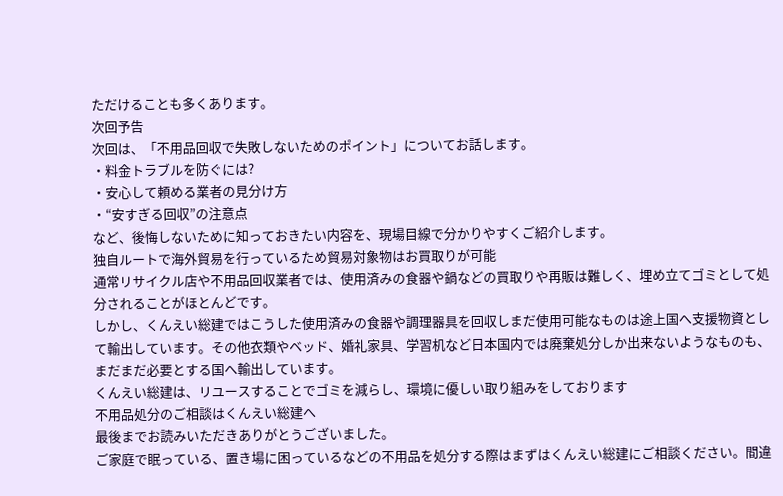ただけることも多くあります。
次回予告
次回は、「不用品回収で失敗しないためのポイント」についてお話します。
・料金トラブルを防ぐには?
・安心して頼める業者の見分け方
・“安すぎる回収”の注意点
など、後悔しないために知っておきたい内容を、現場目線で分かりやすくご紹介します。
独自ルートで海外貿易を行っているため貿易対象物はお買取りが可能
通常リサイクル店や不用品回収業者では、使用済みの食器や鍋などの買取りや再販は難しく、埋め立てゴミとして処分されることがほとんどです。
しかし、くんえい総建ではこうした使用済みの食器や調理器具を回収しまだ使用可能なものは途上国へ支援物資として輸出しています。その他衣類やベッド、婚礼家具、学習机など日本国内では廃棄処分しか出来ないようなものも、まだまだ必要とする国へ輸出しています。
くんえい総建は、リユースすることでゴミを減らし、環境に優しい取り組みをしております
不用品処分のご相談はくんえい総建へ
最後までお読みいただきありがとうございました。
ご家庭で眠っている、置き場に困っているなどの不用品を処分する際はまずはくんえい総建にご相談ください。間違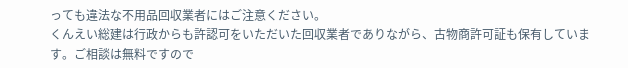っても違法な不用品回収業者にはご注意ください。
くんえい総建は行政からも許認可をいただいた回収業者でありながら、古物商許可証も保有しています。ご相談は無料ですので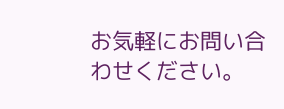お気軽にお問い合わせください。